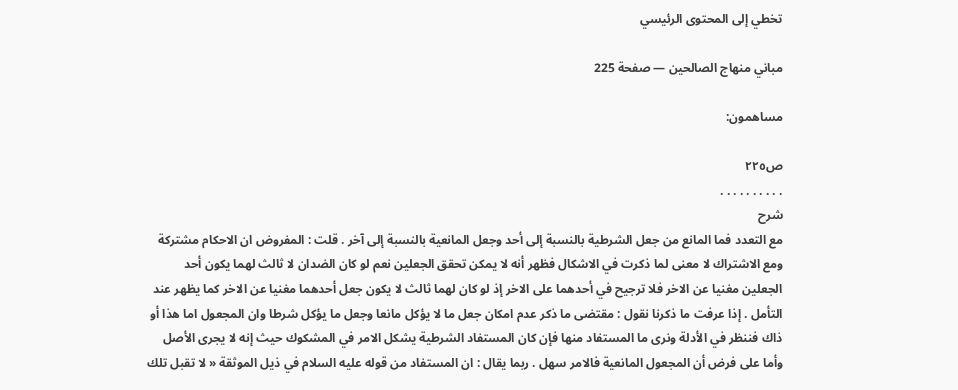تخطي إلى المحتوى الرئيسي

مباني منهاج الصالحين — صفحة 225

مساهمون:

ص٢٢٥
. . . . . . . . . .
شرح
مع التعدد فما المانع من جعل الشرطية بالنسبة إلى أحد وجعل المانعية بالنسبة إلى آخر . قلت : المفروض ان الاحكام مشتركة ومع الاشتراك لا معنى لما ذكرت في الاشكال فظهر أنه لا يمكن تحقق الجعلين نعم لو كان الضدان لا ثالث لهما يكون أحد الجعلين مغنيا عن الاخر فلا ترجيح في أحدهما على الاخر إذ لو كان لهما ثالث لا يكون جعل أحدهما مغنيا عن الاخر كما يظهر عند التأمل . إذا عرفت ما ذكرنا نقول : مقتضى ما ذكر عدم امكان جعل ما لا يؤكل مانعا وجعل ما يؤكل شرطا وان المجعول اما هذا أو ذاك فننظر في الأدلة ونرى ما المستفاد منها فإن كان المستفاد الشرطية يشكل الامر في المشكوك حيث إنه لا يجرى الأصل وأما على فرض أن المجعول المانعية فالامر سهل . ربما يقال : ان المستفاد من قوله عليه السلام في ذيل الموثقة « لا تقبل تلك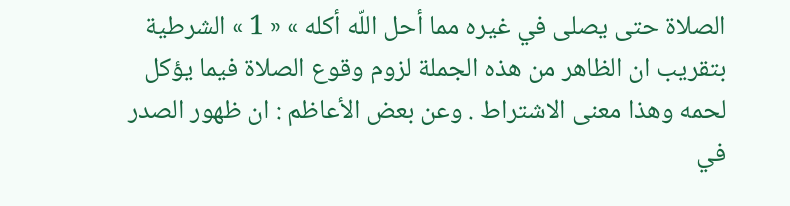الصلاة حتى يصلى في غيره مما أحل اللّه أكله » « 1 » الشرطية بتقريب ان الظاهر من هذه الجملة لزوم وقوع الصلاة فيما يؤكل لحمه وهذا معنى الاشتراط . وعن بعض الأعاظم : ان ظهور الصدر في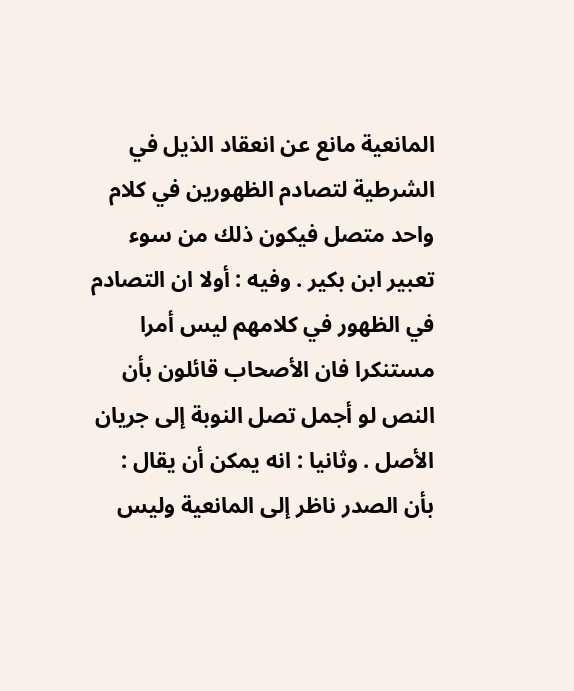المانعية مانع عن انعقاد الذيل في الشرطية لتصادم الظهورين في كلام واحد متصل فيكون ذلك من سوء تعبير ابن بكير . وفيه : أولا ان التصادم في الظهور في كلامهم ليس أمرا مستنكرا فان الأصحاب قائلون بأن النص لو أجمل تصل النوبة إلى جريان الأصل . وثانيا : انه يمكن أن يقال : بأن الصدر ناظر إلى المانعية وليس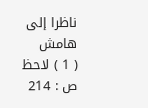ناظرا إلى
هامش
( 1 ) لاحظ ص : 214